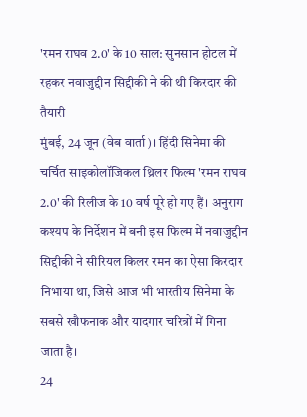'रमन राघव 2.0' के 10 साल: सुनसान होटल में रहकर नवाजुद्दीन सिद्दीकी ने की थी किरदार की तैयारी
मुंबई, 24 जून (वेब वार्ता)। हिंदी सिनेमा की चर्चित साइकोलॉजिकल थ्रिलर फिल्म 'रमन राघव 2.0' की रिलीज के 10 वर्ष पूरे हो गए हैं। अनुराग कश्यप के निर्देशन में बनी इस फिल्म में नवाजुद्दीन सिद्दीकी ने सीरियल किलर रमन का ऐसा किरदार निभाया था, जिसे आज भी भारतीय सिनेमा के सबसे खौफनाक और यादगार चरित्रों में गिना जाता है।
24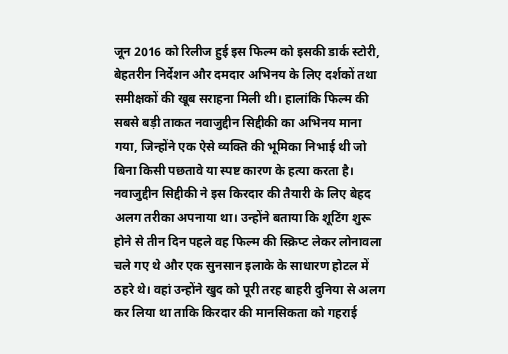जून 2016 को रिलीज हुई इस फिल्म को इसकी डार्क स्टोरी, बेहतरीन निर्देशन और दमदार अभिनय के लिए दर्शकों तथा समीक्षकों की खूब सराहना मिली थी। हालांकि फिल्म की सबसे बड़ी ताकत नवाजुद्दीन सिद्दीकी का अभिनय माना गया, जिन्होंने एक ऐसे व्यक्ति की भूमिका निभाई थी जो बिना किसी पछतावे या स्पष्ट कारण के हत्या करता है।
नवाजुद्दीन सिद्दीकी ने इस किरदार की तैयारी के लिए बेहद अलग तरीका अपनाया था। उन्होंने बताया कि शूटिंग शुरू होने से तीन दिन पहले वह फिल्म की स्क्रिप्ट लेकर लोनावला चले गए थे और एक सुनसान इलाके के साधारण होटल में ठहरे थे। वहां उन्होंने खुद को पूरी तरह बाहरी दुनिया से अलग कर लिया था ताकि किरदार की मानसिकता को गहराई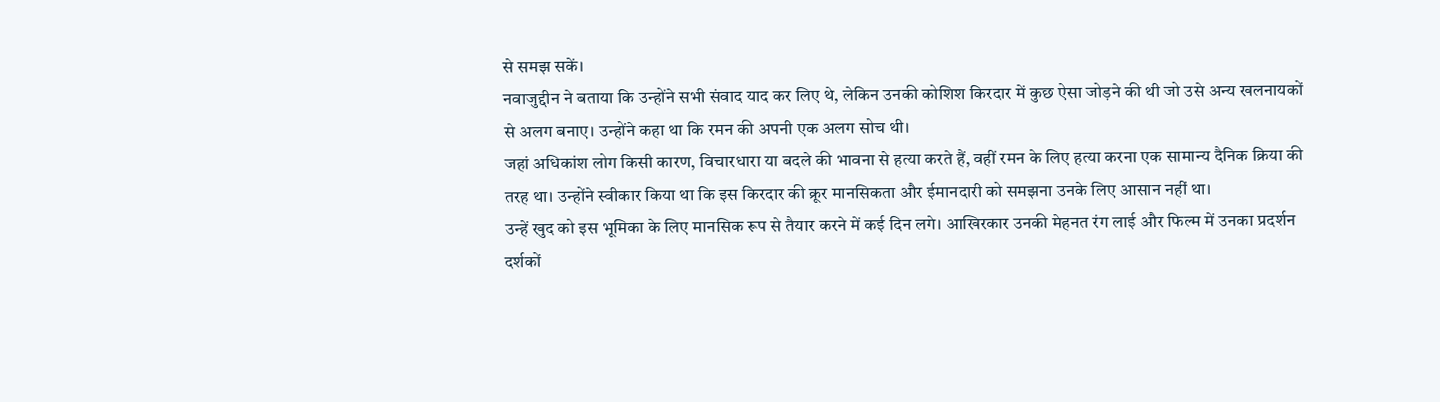से समझ सकें।
नवाजुद्दीन ने बताया कि उन्होंने सभी संवाद याद कर लिए थे, लेकिन उनकी कोशिश किरदार में कुछ ऐसा जोड़ने की थी जो उसे अन्य खलनायकों से अलग बनाए। उन्होंने कहा था कि रमन की अपनी एक अलग सोच थी।
जहां अधिकांश लोग किसी कारण, विचारधारा या बदले की भावना से हत्या करते हैं, वहीं रमन के लिए हत्या करना एक सामान्य दैनिक क्रिया की तरह था। उन्होंने स्वीकार किया था कि इस किरदार की क्रूर मानसिकता और ईमानदारी को समझना उनके लिए आसान नहीं था।
उन्हें खुद को इस भूमिका के लिए मानसिक रूप से तैयार करने में कई दिन लगे। आखिरकार उनकी मेहनत रंग लाई और फिल्म में उनका प्रदर्शन दर्शकों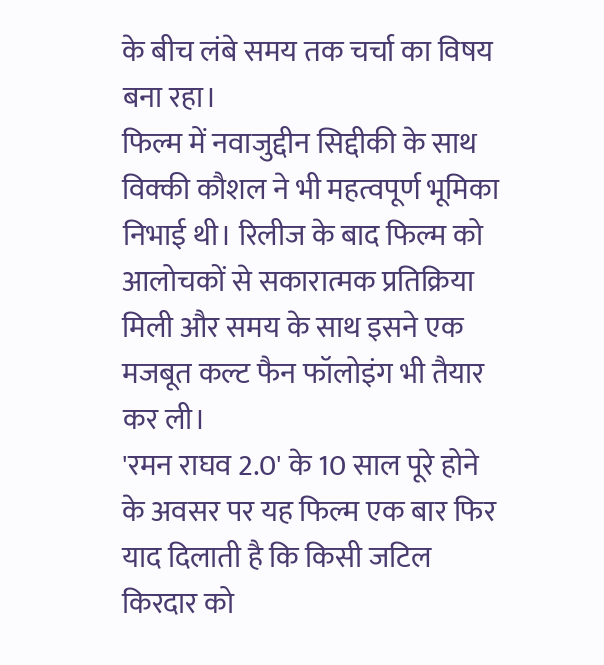के बीच लंबे समय तक चर्चा का विषय बना रहा।
फिल्म में नवाजुद्दीन सिद्दीकी के साथ विक्की कौशल ने भी महत्वपूर्ण भूमिका निभाई थी। रिलीज के बाद फिल्म को आलोचकों से सकारात्मक प्रतिक्रिया मिली और समय के साथ इसने एक मजबूत कल्ट फैन फॉलोइंग भी तैयार कर ली।
'रमन राघव 2.0' के 10 साल पूरे होने के अवसर पर यह फिल्म एक बार फिर याद दिलाती है कि किसी जटिल किरदार को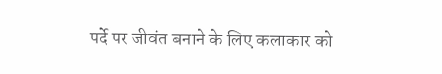पर्दे पर जीवंत बनाने के लिए कलाकार को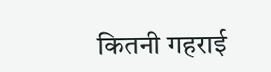कितनी गहराई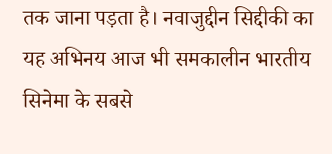तक जाना पड़ता है। नवाजुद्दीन सिद्दीकी का यह अभिनय आज भी समकालीन भारतीय सिनेमा के सबसे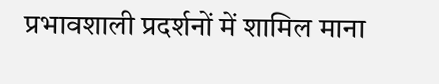प्रभावशाली प्रदर्शनों में शामिल माना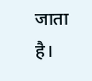जाता है।